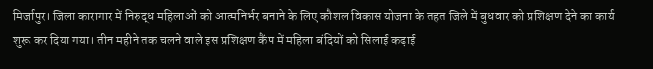मिर्जापुर। जिला कारागार में निरुद्ध महिलाओं को आत्मनिर्भर बनाने के लिए कौशल विकास योजना के तहत जिले में बुधवार को प्रशिक्षण देने का कार्य शुरू कर दिया गया। तीन महीने तक चलने वाले इस प्रशिक्षण कैंप में महिला बंदियों को सिलाई कढ़ाई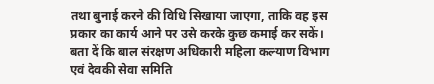तथा बुनाई करने की विधि सिखाया जाएगा, ताकि वह इस प्रकार का कार्य आने पर उसे करके कुछ कमाई कर सकें।
बता दें कि बाल संरक्षण अधिकारी महिला कल्याण विभाग एवं देवकी सेवा समिति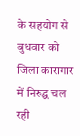के सहयोग से बुधवार को जिला कारागार में निरुद्घ चल रही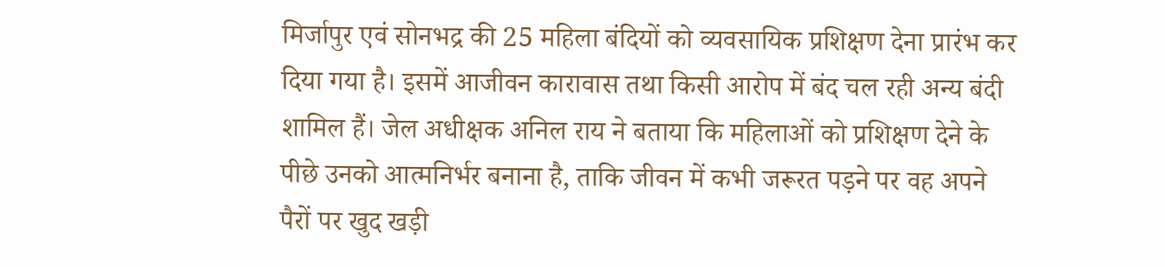मिर्जापुर एवं सोनभद्र की 25 महिला बंदियों को व्यवसायिक प्रशिक्षण देना प्रारंभ कर दिया गया है। इसमें आजीवन कारावास तथा किसी आरोप में बंद चल रही अन्य बंदी शामिल हैं। जेल अधीक्षक अनिल राय ने बताया कि महिलाओं को प्रशिक्षण देने के पीछे उनको आत्मनिर्भर बनाना है, ताकि जीवन में कभी जरूरत पड़ने पर वह अपने पैरों पर खुद खड़ी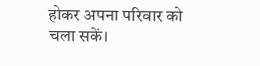होकर अपना परिवार को चला सकें।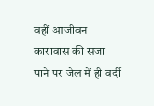वहीं आजीवन कारावास की सजा पाने पर जेल में ही वर्दी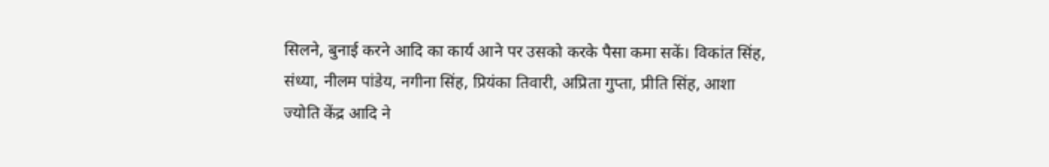सिलने, बुनाई करने आदि का कार्य आने पर उसको करके पैसा कमा सकें। विकांत सिंह, संध्या, नीलम पांडेय, नगीना सिंह, प्रियंका तिवारी, अप्रिता गुप्ता, प्रीति सिंह, आशा ज्योति केंद्र आदि ने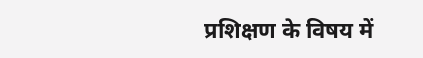प्रशिक्षण के विषय में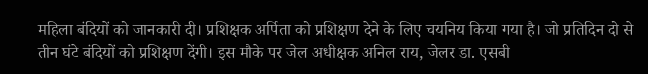महिला बंदियों को जानकारी दी। प्रशिक्षक अर्पिता को प्रशिक्षण देने के लिए चयनिय किया गया है। जो प्रतिदिन दो से तीन घंटे बंदियों को प्रशिक्षण देंगी। इस मौके पर जेल अधीक्षक अनिल राय, जेलर डा. एसबी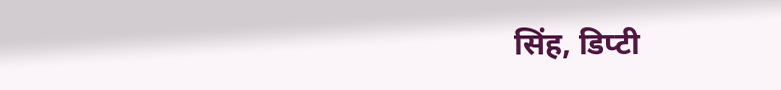सिंह, डिप्टी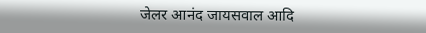जेलर आनंद जायसवाल आदि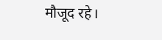मौजूद रहे।